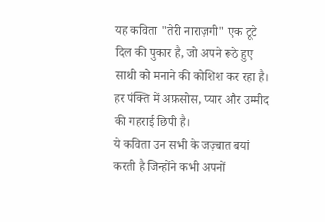यह कविता "तेरी नाराज़गी" एक टूटे दिल की पुकार है, जो अपने रूठे हुए साथी को मनाने की कोशिश कर रहा है।
हर पंक्ति में अफ़सोस, प्यार और उम्मीद की गहराई छिपी है।
ये कविता उन सभी के जज़्बात बयां करती है जिन्होंने कभी अपनों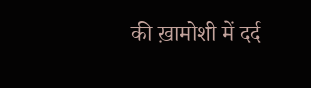की ख़ामोशी में दर्द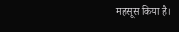महसूस किया है।